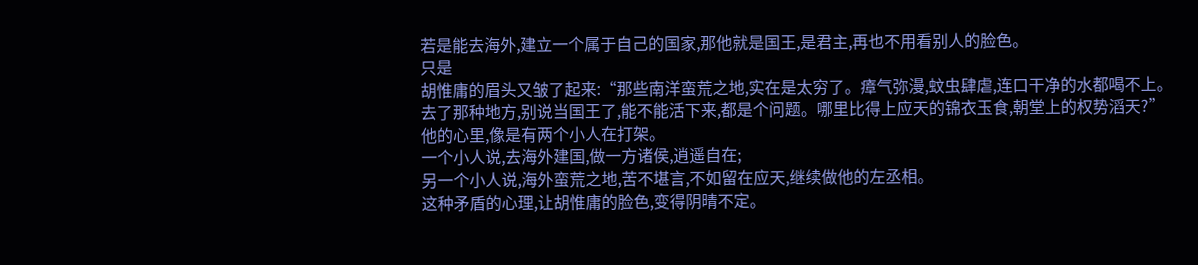若是能去海外,建立一个属于自己的国家,那他就是国王,是君主,再也不用看别人的脸色。
只是
胡惟庸的眉头又皱了起来:“那些南洋蛮荒之地,实在是太穷了。瘴气弥漫,蚊虫肆虐,连口干净的水都喝不上。
去了那种地方,别说当国王了,能不能活下来,都是个问题。哪里比得上应天的锦衣玉食,朝堂上的权势滔天?”
他的心里,像是有两个小人在打架。
一个小人说,去海外建国,做一方诸侯,逍遥自在;
另一个小人说,海外蛮荒之地,苦不堪言,不如留在应天,继续做他的左丞相。
这种矛盾的心理,让胡惟庸的脸色,变得阴晴不定。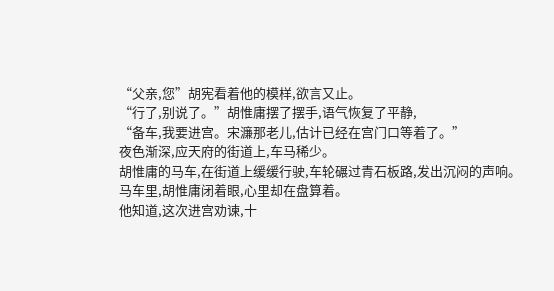“父亲,您”胡宪看着他的模样,欲言又止。
“行了,别说了。”胡惟庸摆了摆手,语气恢复了平静,
“备车,我要进宫。宋濂那老儿,估计已经在宫门口等着了。”
夜色渐深,应天府的街道上,车马稀少。
胡惟庸的马车,在街道上缓缓行驶,车轮碾过青石板路,发出沉闷的声响。
马车里,胡惟庸闭着眼,心里却在盘算着。
他知道,这次进宫劝谏,十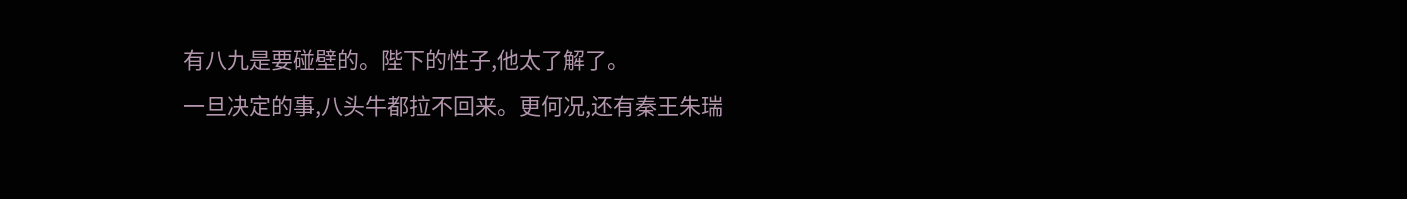有八九是要碰壁的。陛下的性子,他太了解了。
一旦决定的事,八头牛都拉不回来。更何况,还有秦王朱瑞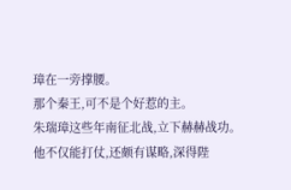璋在一旁撑腰。
那个秦王,可不是个好惹的主。
朱瑞璋这些年南征北战,立下赫赫战功。
他不仅能打仗,还颇有谋略,深得陛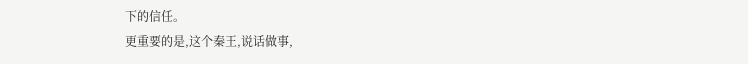下的信任。
更重要的是,这个秦王,说话做事,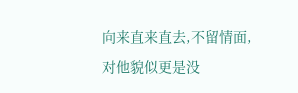向来直来直去,不留情面,对他貌似更是没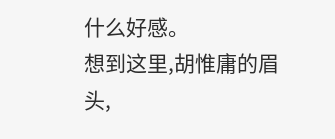什么好感。
想到这里,胡惟庸的眉头,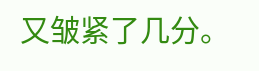又皱紧了几分。